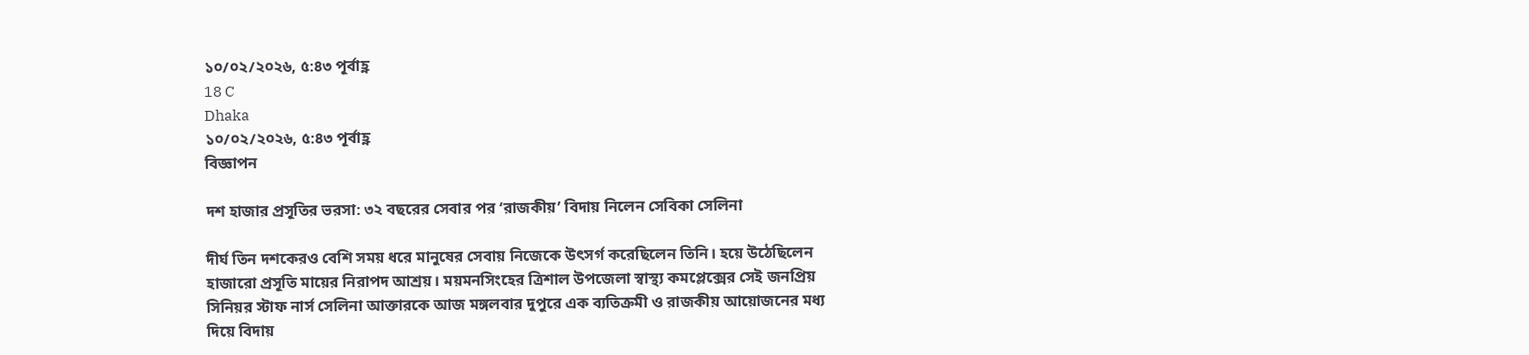১০/০২/২০২৬, ৫:৪৩ পূর্বাহ্ণ
18 C
Dhaka
১০/০২/২০২৬, ৫:৪৩ পূর্বাহ্ণ
বিজ্ঞাপন

দশ হাজার প্রসূতির ভরসা: ৩২ বছরের সেবার পর ‘রাজকীয়’ বিদায় নিলেন সেবিকা সেলিনা

দীর্ঘ তিন দশকেরও বেশি সময় ধরে মানুষের সেবায় নিজেকে উৎসর্গ করেছিলেন তিনি। হয়ে উঠেছিলেন হাজারো প্রসূতি মায়ের নিরাপদ আশ্রয়। ময়মনসিংহের ত্রিশাল উপজেলা স্বাস্থ্য কমপ্লেক্সের সেই জনপ্রিয় সিনিয়র স্টাফ নার্স সেলিনা আক্তারকে আজ মঙ্গলবার দুপুরে এক ব্যতিক্রমী ও রাজকীয় আয়োজনের মধ্য দিয়ে বিদায়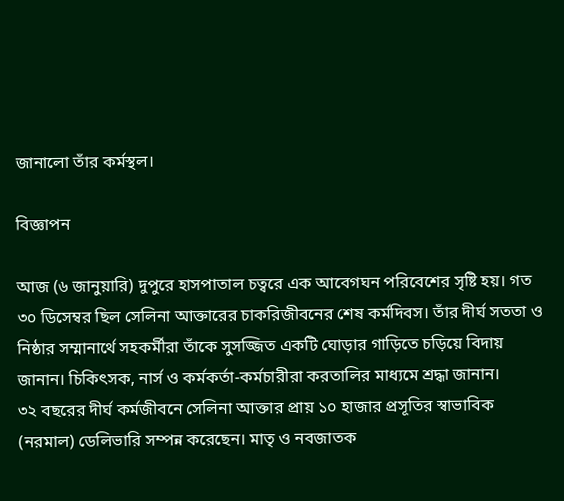জানালো তাঁর কর্মস্থল।

বিজ্ঞাপন

আজ (৬ জানুয়ারি) দুপুরে হাসপাতাল চত্বরে এক আবেগঘন পরিবেশের সৃষ্টি হয়। গত ৩০ ডিসেম্বর ছিল সেলিনা আক্তারের চাকরিজীবনের শেষ কর্মদিবস। তাঁর দীর্ঘ সততা ও নিষ্ঠার সম্মানার্থে সহকর্মীরা তাঁকে সুসজ্জিত একটি ঘোড়ার গাড়িতে চড়িয়ে বিদায় জানান। চিকিৎসক, নার্স ও কর্মকর্তা-কর্মচারীরা করতালির মাধ্যমে শ্রদ্ধা জানান।
৩২ বছরের দীর্ঘ কর্মজীবনে সেলিনা আক্তার প্রায় ১০ হাজার প্রসূতির স্বাভাবিক (নরমাল) ডেলিভারি সম্পন্ন করেছেন। মাতৃ ও নবজাতক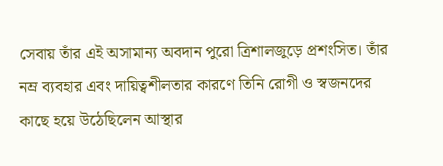সেবায় তাঁর এই অসামান্য অবদান পুরো ত্রিশালজুড়ে প্রশংসিত। তাঁর নম্র ব্যবহার এবং দায়িত্বশীলতার কারণে তিনি রোগী ও স্বজনদের কাছে হয়ে উঠেছিলেন আস্থার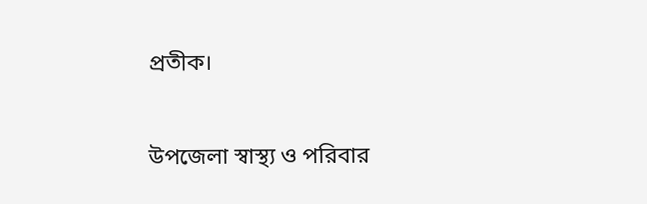প্রতীক।

উপজেলা স্বাস্থ্য ও পরিবার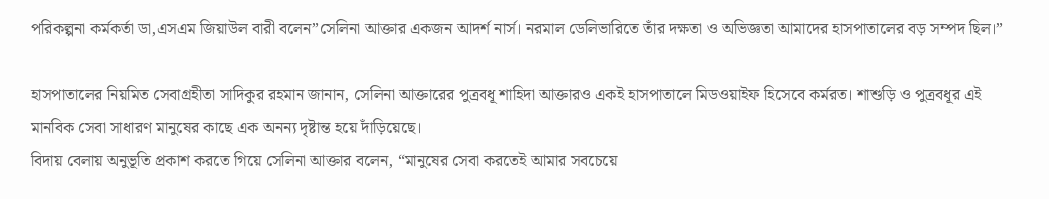পরিকল্পনা কর্মকর্তা ডা,এসএম জিয়াউল বারী বলেন”সেলিনা আক্তার একজন আদর্শ নার্স। নরমাল ডেলিভারিতে তাঁর দক্ষতা ও অভিজ্ঞতা আমাদের হাসপাতালের বড় সম্পদ ছিল।”

হাসপাতালের নিয়মিত সেবাগ্রহীতা সাদিকুর রহমান জানান, সেলিনা আক্তারের পুত্রবধূ শাহিদা আক্তারও একই হাসপাতালে মিডওয়াইফ হিসেবে কর্মরত। শাশুড়ি ও পুত্রবধূর এই মানবিক সেবা সাধারণ মানুষের কাছে এক অনন্য দৃষ্টান্ত হয়ে দাঁড়িয়েছে।
বিদায় বেলায় অনুভূতি প্রকাশ করতে গিয়ে সেলিনা আক্তার বলেন, “মানুষের সেবা করতেই আমার সবচেয়ে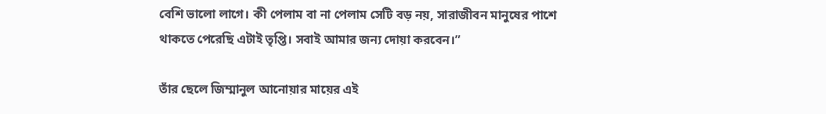বেশি ভালো লাগে। কী পেলাম বা না পেলাম সেটি বড় নয়, সারাজীবন মানুষের পাশে থাকতে পেরেছি এটাই তৃপ্তি। সবাই আমার জন্য দোয়া করবেন।”

তাঁর ছেলে জিম্মানুল আনোয়ার মায়ের এই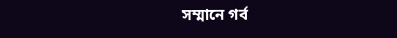সম্মানে গর্ব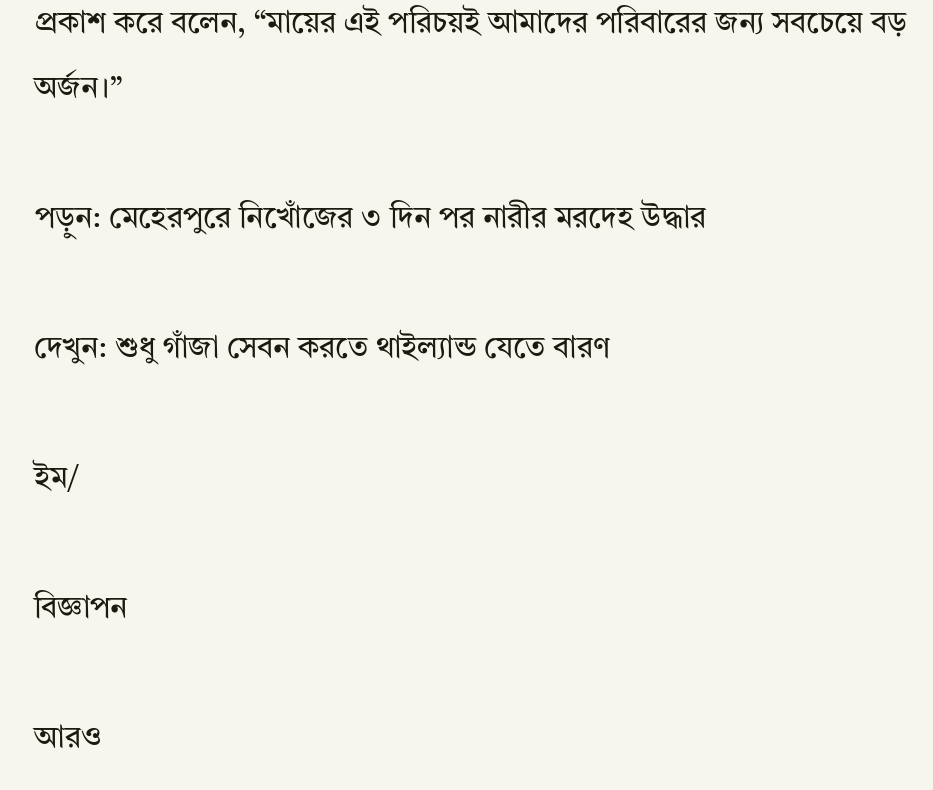প্রকাশ করে বলেন, “মায়ের এই পরিচয়ই আমাদের পরিবারের জন্য সবচেয়ে বড় অর্জন।”

পড়ুন: মেহেরপুরে নিখোঁজের ৩ দিন পর নারীর মরদেহ উদ্ধার

দেখুন: শুধু গাঁজা সেবন করতে থাইল্যান্ড যেতে বারণ

ইম/

বিজ্ঞাপন

আরও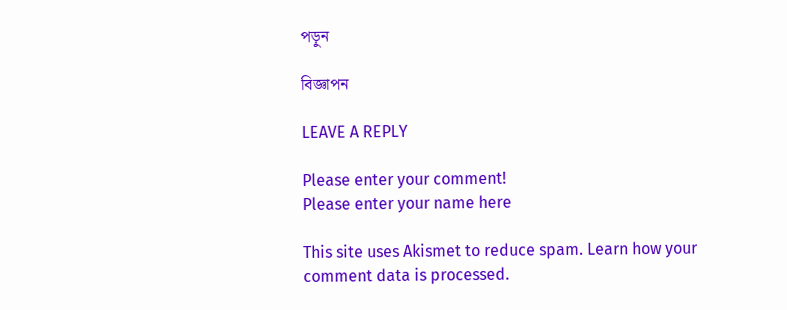পড়ুন

বিজ্ঞাপন

LEAVE A REPLY

Please enter your comment!
Please enter your name here

This site uses Akismet to reduce spam. Learn how your comment data is processed.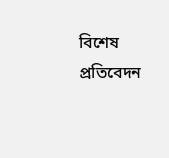বিশেষ প্রতিবেদন